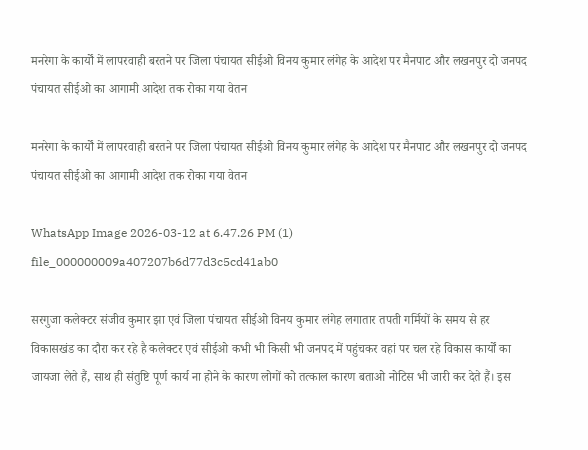मनरेगा के कार्यों में लापरवाही बरतने पर जिला पंचायत सीईओ विनय कुमार लंगेह के आदेश पर मैनपाट और लखनपुर दो जनपद पंचायत सीईओ का आगामी आदेश तक रोका गया वेतन

मनरेगा के कार्यों में लापरवाही बरतने पर जिला पंचायत सीईओ विनय कुमार लंगेह के आदेश पर मैनपाट और लखनपुर दो जनपद पंचायत सीईओ का आगामी आदेश तक रोका गया वेतन

WhatsApp Image 2026-03-12 at 6.47.26 PM (1)
file_000000009a407207b6d77d3c5cd41ab0

सरगुजा कलेक्टर संजीव कुमार झा एवं जिला पंचायत सीईओ विनय कुमार लंगेह लगातार तपती गर्मियों के समय से हर विकासखंड का दौरा कर रहे है कलेक्टर एवं सीईओ कभी भी किसी भी जनपद में पहुंचकर वहां पर चल रहे विकास कार्यों का जायजा लेते हैं, साथ ही संतुष्टि पूर्ण कार्य ना होने के कारण लोगों को तत्काल कारण बताओ नोटिस भी जारी कर देते हैं। इस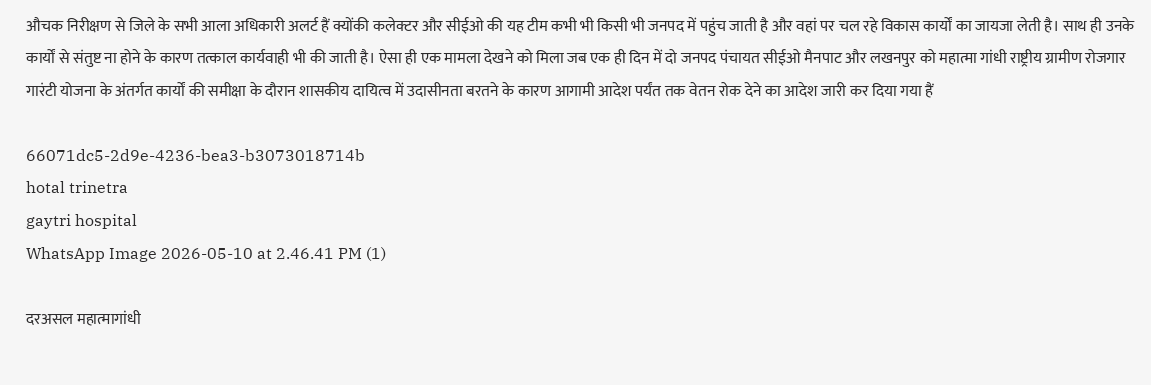औचक निरीक्षण से जिले के सभी आला अधिकारी अलर्ट हैं क्योंकी कलेक्टर और सीईओ की यह टीम कभी भी किसी भी जनपद में पहुंच जाती है और वहां पर चल रहे विकास कार्यों का जायजा लेती है। साथ ही उनके कार्यों से संतुष्ट ना होने के कारण तत्काल कार्यवाही भी की जाती है। ऐसा ही एक मामला देखने को मिला जब एक ही दिन में दो जनपद पंचायत सीईओ मैनपाट और लखनपुर को महात्मा गांधी राष्ट्रीय ग्रामीण रोजगार गारंटी योजना के अंतर्गत कार्यों की समीक्षा के दौरान शासकीय दायित्व में उदासीनता बरतने के कारण आगामी आदेश पर्यंत तक वेतन रोक देने का आदेश जारी कर दिया गया हैं

66071dc5-2d9e-4236-bea3-b3073018714b
hotal trinetra
gaytri hospital
WhatsApp Image 2026-05-10 at 2.46.41 PM (1)

दरअसल महात्मागांधी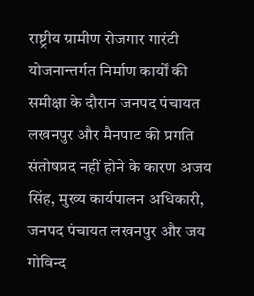राष्ट्रीय ग्रामीण रोजगार गारंटी योजनान्तर्गत निर्माण कार्यों की समीक्षा के दौरान जनपद पंचायत लखनपुर और मैनपाट की प्रगति संतोषप्रद नहीं होने के कारण अजय सिंह, मुख्य कार्यपालन अधिकारी, जनपद पंचायत लखनपुर और जय गोविन्द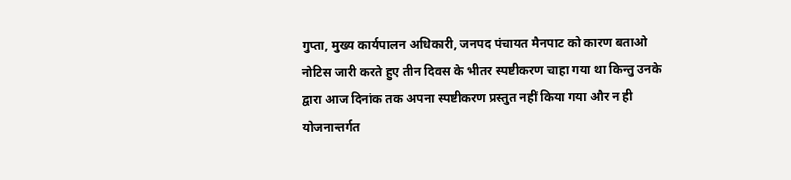गुप्ता, मुख्य कार्यपालन अधिकारी, जनपद पंचायत मैनपाट को कारण बताओ नोटिस जारी करते हुए तीन दिवस के भीतर स्पष्टीकरण चाहा गया था किन्तु उनके द्वारा आज दिनांक तक अपना स्पष्टीकरण प्रस्तुत नहीं किया गया और न ही योजनान्तर्गत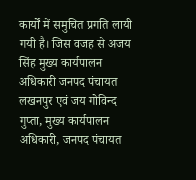कार्यों में समुचित प्रगति लायी गयी है। जिस वजह से अजय सिंह मुख्य कार्यपालन अधिकारी जनपद पंचायत लखनपुर एवं जय गोविन्द गुप्ता, मुख्य कार्यपालन अधिकारी, जनपद पंचायत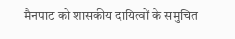मैनपाट को शासकीय दायित्वों के समुचित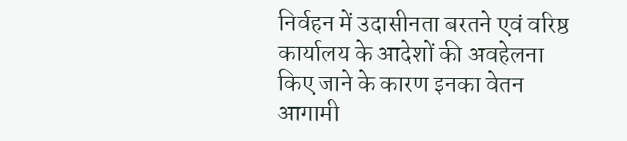निर्वहन में उदासीनता बरतने एवं वरिष्ठ कार्यालय के आदेशों की अवहेलना किए जाने के कारण इनका वेतन आगामी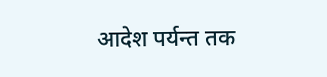आदेश पर्यन्त तक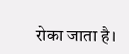रोका जाता है।